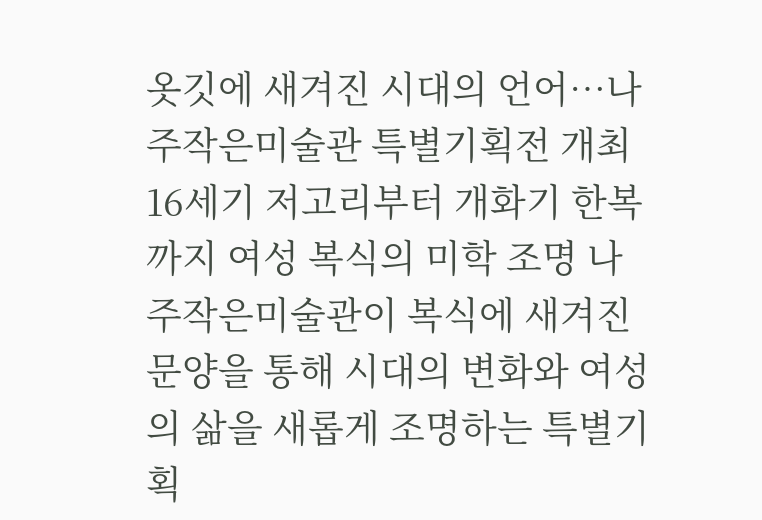옷깃에 새겨진 시대의 언어…나주작은미술관 특별기획전 개최
16세기 저고리부터 개화기 한복까지 여성 복식의 미학 조명 나주작은미술관이 복식에 새겨진 문양을 통해 시대의 변화와 여성의 삶을 새롭게 조명하는 특별기획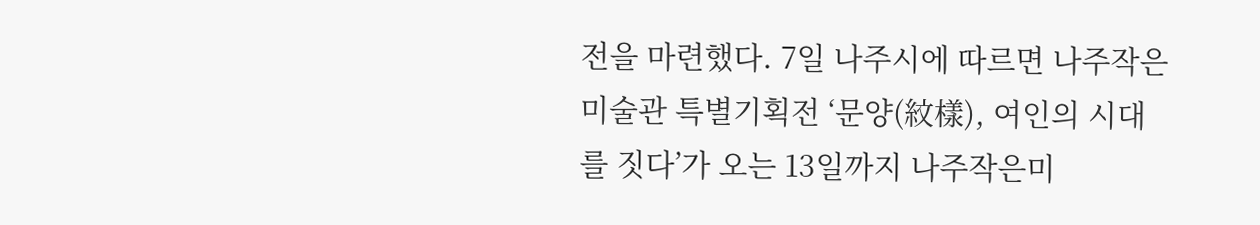전을 마련했다. 7일 나주시에 따르면 나주작은미술관 특별기획전 ‘문양(紋樣), 여인의 시대를 짓다’가 오는 13일까지 나주작은미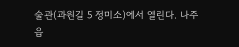술관(과원길 5 정미소)에서 열린다. 나주읍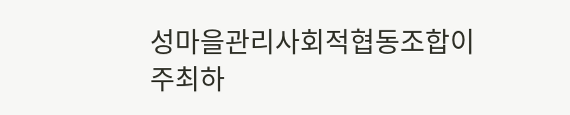성마을관리사회적협동조합이 주최하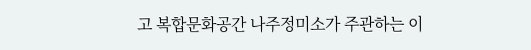고 복합문화공간 나주정미소가 주관하는 이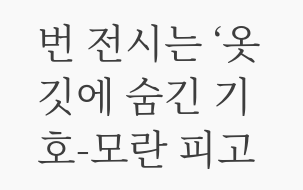번 전시는 ‘옷깃에 숨긴 기호-모란 피고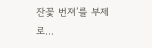잔꽃 번져’를 부제로…